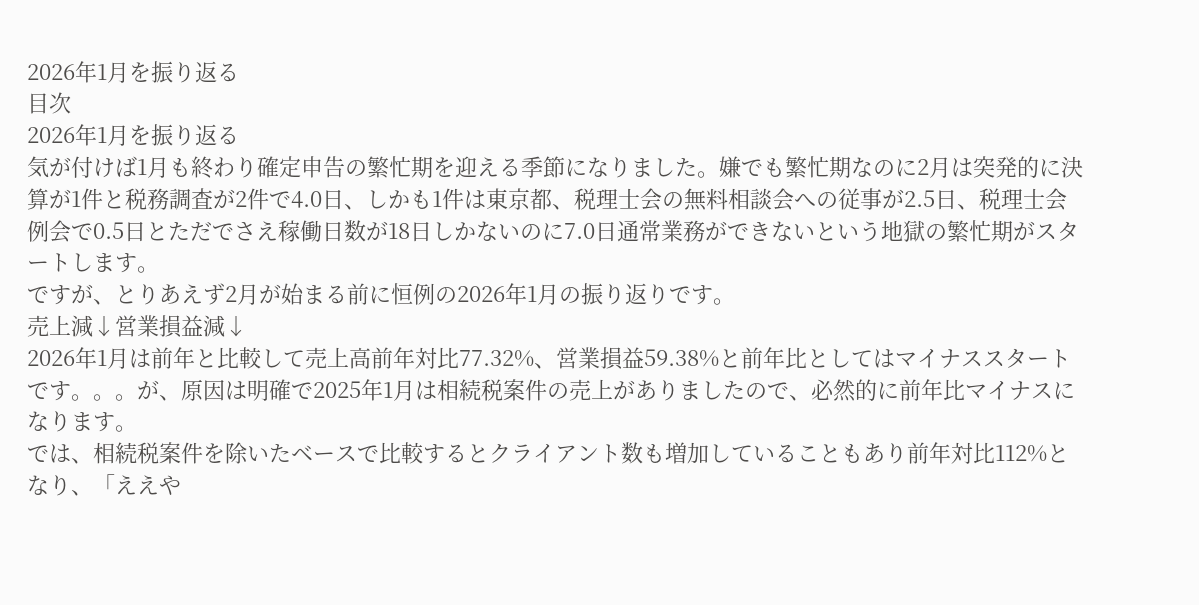2026年1月を振り返る
目次
2026年1月を振り返る
気が付けば1月も終わり確定申告の繁忙期を迎える季節になりました。嫌でも繁忙期なのに2月は突発的に決算が1件と税務調査が2件で4.0日、しかも1件は東京都、税理士会の無料相談会への従事が2.5日、税理士会例会で0.5日とただでさえ稼働日数が18日しかないのに7.0日通常業務ができないという地獄の繁忙期がスタートします。
ですが、とりあえず2月が始まる前に恒例の2026年1月の振り返りです。
売上減↓営業損益減↓
2026年1月は前年と比較して売上高前年対比77.32%、営業損益59.38%と前年比としてはマイナススタートです。。。が、原因は明確で2025年1月は相続税案件の売上がありましたので、必然的に前年比マイナスになります。
では、相続税案件を除いたベースで比較するとクライアント数も増加していることもあり前年対比112%となり、「ええや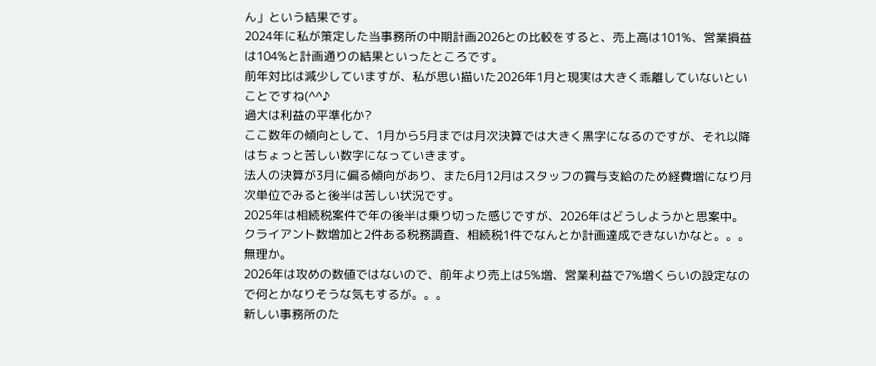ん」という結果です。
2024年に私が策定した当事務所の中期計画2026との比較をすると、売上高は101%、営業損益は104%と計画通りの結果といったところです。
前年対比は減少していますが、私が思い描いた2026年1月と現実は大きく乖離していないといことですね(^^♪
過大は利益の平準化か?
ここ数年の傾向として、1月から5月までは月次決算では大きく黒字になるのですが、それ以降はちょっと苦しい数字になっていきます。
法人の決算が3月に偏る傾向があり、また6月12月はスタッフの賞与支給のため経費増になり月次単位でみると後半は苦しい状況です。
2025年は相続税案件で年の後半は乗り切った感じですが、2026年はどうしようかと思案中。クライアント数増加と2件ある税務調査、相続税1件でなんとか計画達成できないかなと。。。無理か。
2026年は攻めの数値ではないので、前年より売上は5%増、営業利益で7%増くらいの設定なので何とかなりそうな気もするが。。。
新しい事務所のた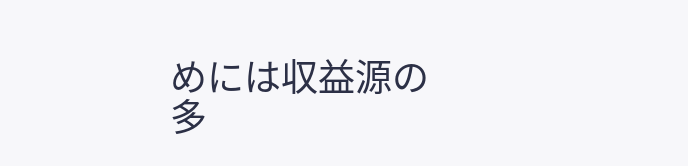めには収益源の多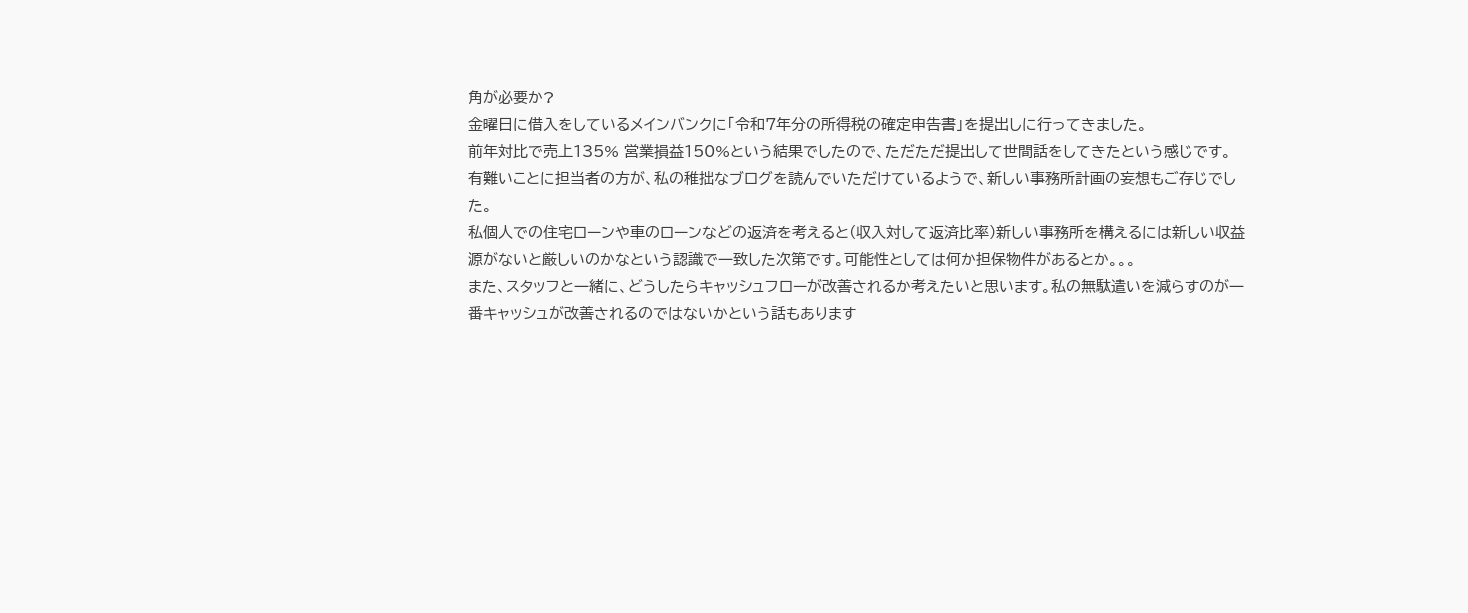角が必要か?
金曜日に借入をしているメインバンクに「令和7年分の所得税の確定申告書」を提出しに行ってきました。
前年対比で売上135% 営業損益150%という結果でしたので、ただただ提出して世間話をしてきたという感じです。
有難いことに担当者の方が、私の稚拙なブログを読んでいただけているようで、新しい事務所計画の妄想もご存じでした。
私個人での住宅ローンや車のローンなどの返済を考えると(収入対して返済比率)新しい事務所を構えるには新しい収益源がないと厳しいのかなという認識で一致した次第です。可能性としては何か担保物件があるとか。。。
また、スタッフと一緒に、どうしたらキャッシュフローが改善されるか考えたいと思います。私の無駄遣いを減らすのが一番キャッシュが改善されるのではないかという話もあります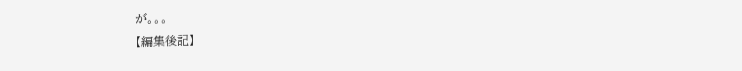が。。。
【編集後記】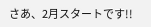さあ、2月スタートです!!